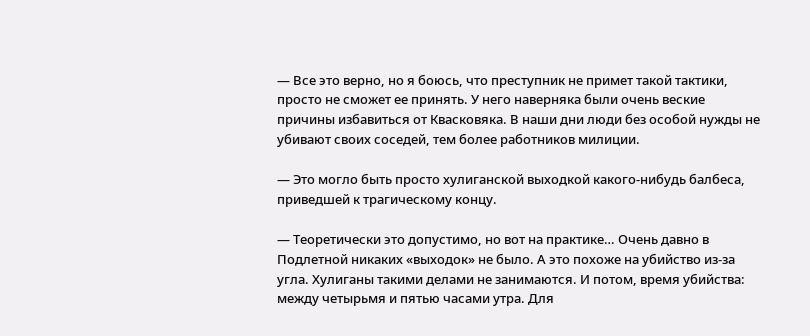— Все это верно, но я боюсь, что преступник не примет такой тактики, просто не сможет ее принять. У него наверняка были очень веские причины избавиться от Квасковяка. В наши дни люди без особой нужды не убивают своих соседей, тем более работников милиции.

— Это могло быть просто хулиганской выходкой какого-нибудь балбеса, приведшей к трагическому концу.

— Теоретически это допустимо, но вот на практике… Очень давно в Подлетной никаких «выходок» не было. А это похоже на убийство из-за угла. Хулиганы такими делами не занимаются. И потом, время убийства: между четырьмя и пятью часами утра. Для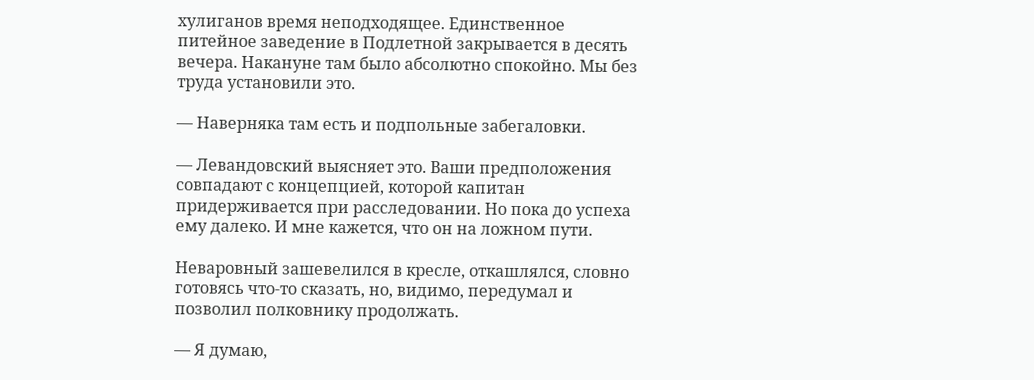хулиганов время неподходящее. Единственное питейное заведение в Подлетной закрывается в десять вечера. Накануне там было абсолютно спокойно. Мы без труда установили это.

— Наверняка там есть и подпольные забегаловки.

— Левандовский выясняет это. Ваши предположения совпадают с концепцией, которой капитан придерживается при расследовании. Но пока до успеха ему далеко. И мне кажется, что он на ложном пути.

Неваровный зашевелился в кресле, откашлялся, словно готовясь что-то сказать, но, видимо, передумал и позволил полковнику продолжать.

— Я думаю,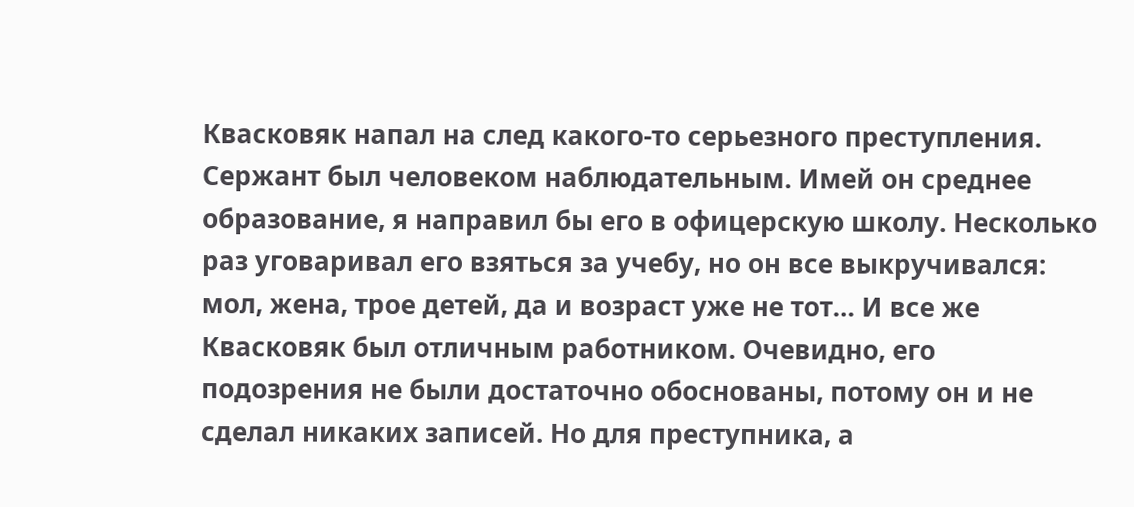Квасковяк напал на след какого-то серьезного преступления. Сержант был человеком наблюдательным. Имей он среднее образование, я направил бы его в офицерскую школу. Несколько раз уговаривал его взяться за учебу, но он все выкручивался: мол, жена, трое детей, да и возраст уже не тот… И все же Квасковяк был отличным работником. Очевидно, его подозрения не были достаточно обоснованы, потому он и не сделал никаких записей. Но для преступника, а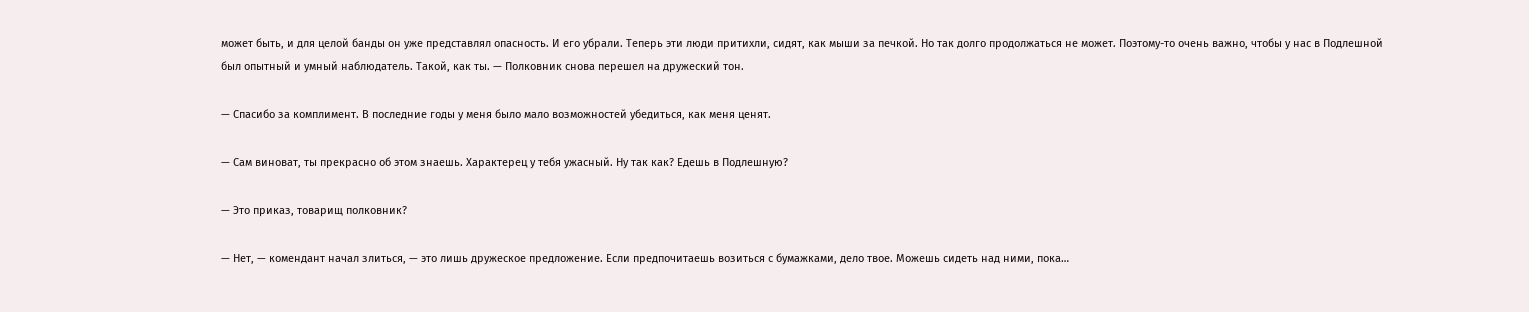может быть, и для целой банды он уже представлял опасность. И его убрали. Теперь эти люди притихли, сидят, как мыши за печкой. Но так долго продолжаться не может. Поэтому-то очень важно, чтобы у нас в Подлешной был опытный и умный наблюдатель. Такой, как ты. — Полковник снова перешел на дружеский тон.

— Спасибо за комплимент. В последние годы у меня было мало возможностей убедиться, как меня ценят.

— Сам виноват, ты прекрасно об этом знаешь. Характерец у тебя ужасный. Ну так как? Едешь в Подлешную?

— Это приказ, товарищ полковник?

— Нет, — комендант начал злиться, — это лишь дружеское предложение. Если предпочитаешь возиться с бумажками, дело твое. Можешь сидеть над ними, пока…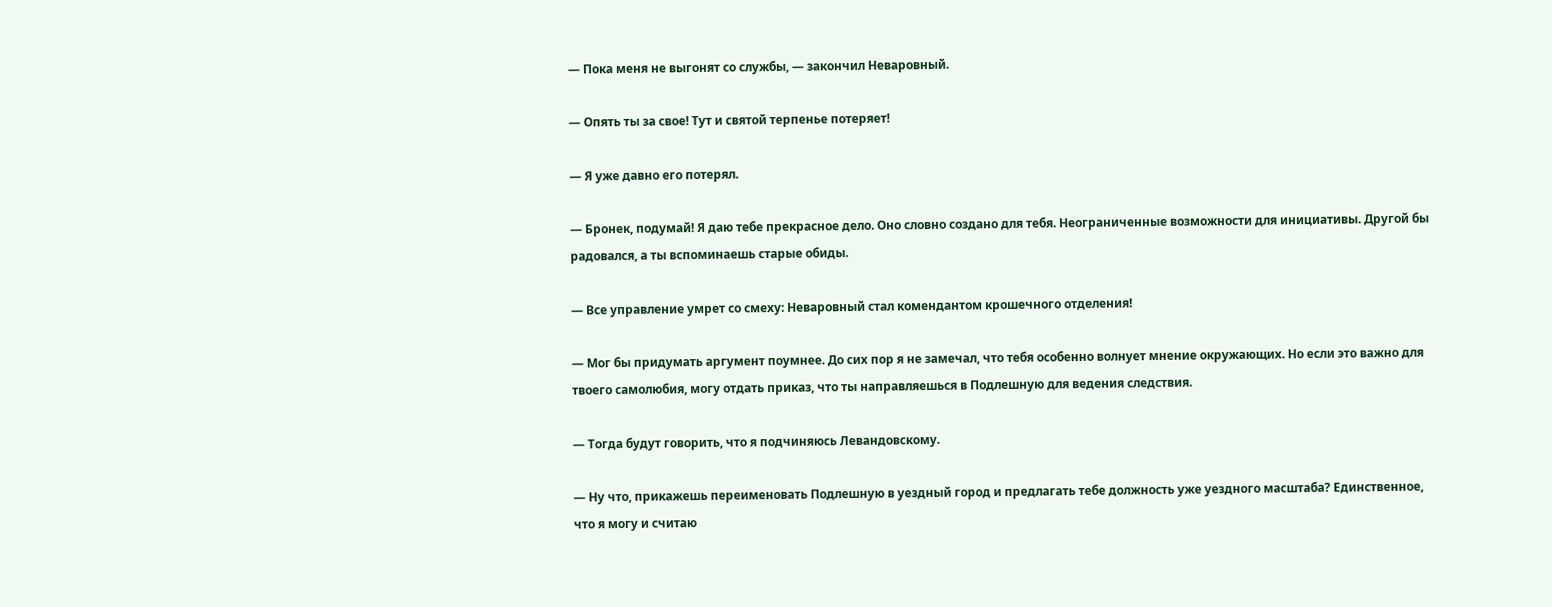— Пока меня не выгонят со службы, — закончил Неваровный.

— Опять ты за свое! Тут и святой терпенье потеряет!

— Я уже давно его потерял.

— Бронек, подумай! Я даю тебе прекрасное дело. Оно словно создано для тебя. Неограниченные возможности для инициативы. Другой бы радовался, а ты вспоминаешь старые обиды.

— Все управление умрет со смеху: Неваровный стал комендантом крошечного отделения!

— Мог бы придумать аргумент поумнее. До сих пор я не замечал, что тебя особенно волнует мнение окружающих. Но если это важно для твоего самолюбия, могу отдать приказ, что ты направляешься в Подлешную для ведения следствия.

— Тогда будут говорить, что я подчиняюсь Левандовскому.

— Ну что, прикажешь переименовать Подлешную в уездный город и предлагать тебе должность уже уездного масштаба? Единственное, что я могу и считаю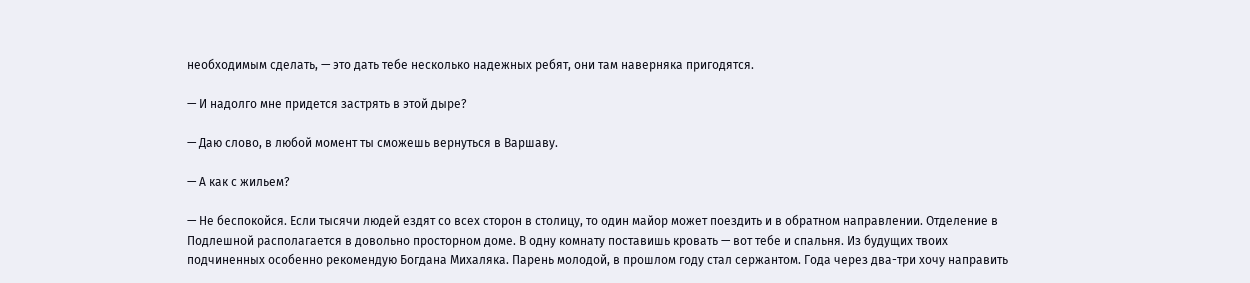необходимым сделать, — это дать тебе несколько надежных ребят, они там наверняка пригодятся.

— И надолго мне придется застрять в этой дыре?

— Даю слово, в любой момент ты сможешь вернуться в Варшаву.

— А как с жильем?

— Не беспокойся. Если тысячи людей ездят со всех сторон в столицу, то один майор может поездить и в обратном направлении. Отделение в Подлешной располагается в довольно просторном доме. В одну комнату поставишь кровать — вот тебе и спальня. Из будущих твоих подчиненных особенно рекомендую Богдана Михаляка. Парень молодой, в прошлом году стал сержантом. Года через два-три хочу направить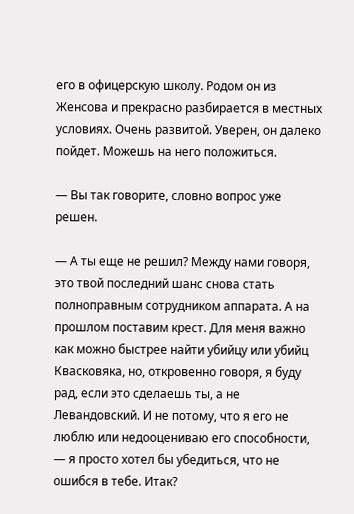его в офицерскую школу. Родом он из Женсова и прекрасно разбирается в местных условиях. Очень развитой. Уверен, он далеко пойдет. Можешь на него положиться.

— Вы так говорите, словно вопрос уже решен.

— А ты еще не решил? Между нами говоря, это твой последний шанс снова стать полноправным сотрудником аппарата. А на прошлом поставим крест. Для меня важно как можно быстрее найти убийцу или убийц Квасковяка, но, откровенно говоря, я буду рад, если это сделаешь ты, а не Левандовский. И не потому, что я его не люблю или недооцениваю его способности, — я просто хотел бы убедиться, что не ошибся в тебе. Итак?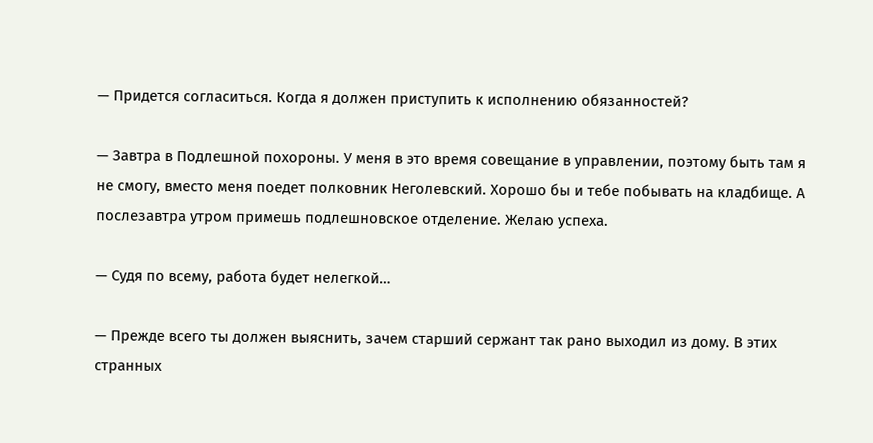— Придется согласиться. Когда я должен приступить к исполнению обязанностей?

— Завтра в Подлешной похороны. У меня в это время совещание в управлении, поэтому быть там я не смогу, вместо меня поедет полковник Неголевский. Хорошо бы и тебе побывать на кладбище. А послезавтра утром примешь подлешновское отделение. Желаю успеха.

— Судя по всему, работа будет нелегкой…

— Прежде всего ты должен выяснить, зачем старший сержант так рано выходил из дому. В этих странных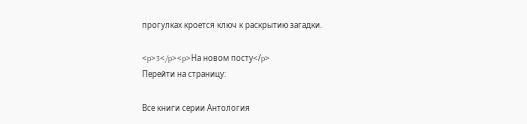прогулках кроется ключ к раскрытию загадки.

<p>3</p><p>На новом посту</p>
Перейти на страницу:

Все книги серии Антология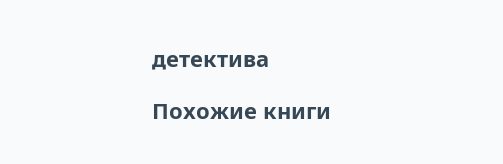детектива

Похожие книги